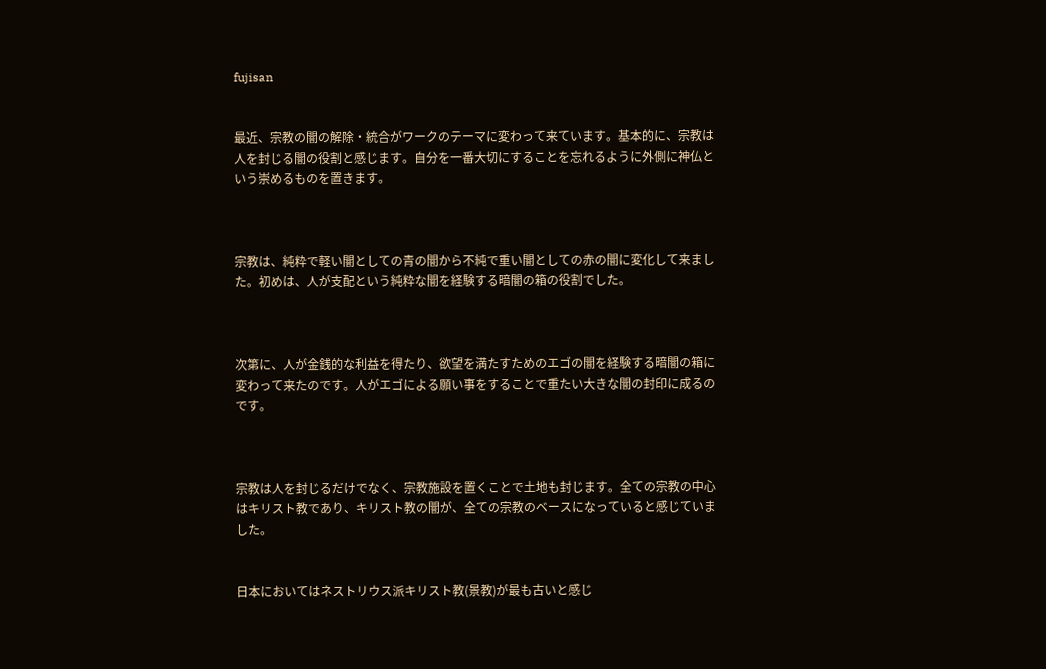fujisan


最近、宗教の闇の解除・統合がワークのテーマに変わって来ています。基本的に、宗教は人を封じる闇の役割と感じます。自分を一番大切にすることを忘れるように外側に神仏という崇めるものを置きます。



宗教は、純粋で軽い闇としての青の闇から不純で重い闇としての赤の闇に変化して来ました。初めは、人が支配という純粋な闇を経験する暗闇の箱の役割でした。



次第に、人が金銭的な利益を得たり、欲望を満たすためのエゴの闇を経験する暗闇の箱に変わって来たのです。人がエゴによる願い事をすることで重たい大きな闇の封印に成るのです。



宗教は人を封じるだけでなく、宗教施設を置くことで土地も封じます。全ての宗教の中心はキリスト教であり、キリスト教の闇が、全ての宗教のベースになっていると感じていました。


日本においてはネストリウス派キリスト教(景教)が最も古いと感じ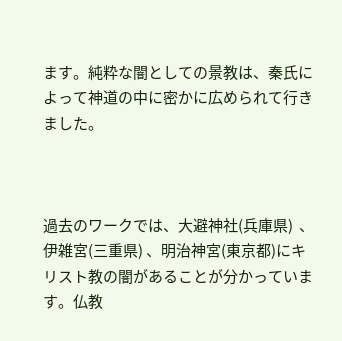ます。純粋な闇としての景教は、秦氏によって神道の中に密かに広められて行きました。



過去のワークでは、大避神社(兵庫県)  、伊雑宮(三重県) 、明治神宮(東京都)にキリスト教の闇があることが分かっています。仏教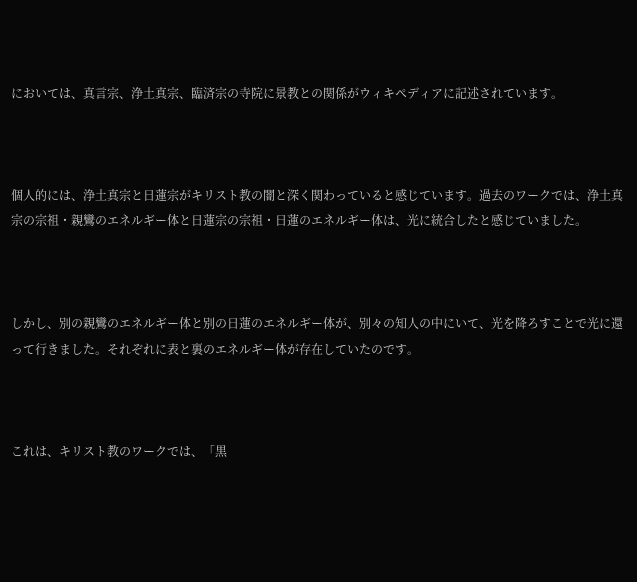においては、真言宗、浄土真宗、臨済宗の寺院に景教との関係がウィキペディアに記述されています。



個人的には、浄土真宗と日蓮宗がキリスト教の闇と深く関わっていると感じています。過去のワークでは、浄土真宗の宗祖・親鸞のエネルギー体と日蓮宗の宗祖・日蓮のエネルギー体は、光に統合したと感じていました。



しかし、別の親鸞のエネルギー体と別の日蓮のエネルギー体が、別々の知人の中にいて、光を降ろすことで光に還って行きました。それぞれに表と裏のエネルギー体が存在していたのです。



これは、キリスト教のワークでは、「黒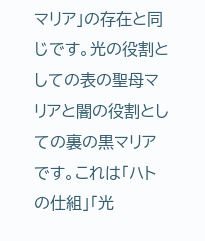マリア」の存在と同じです。光の役割としての表の聖母マリアと闇の役割としての裏の黒マリアです。これは「ハトの仕組」「光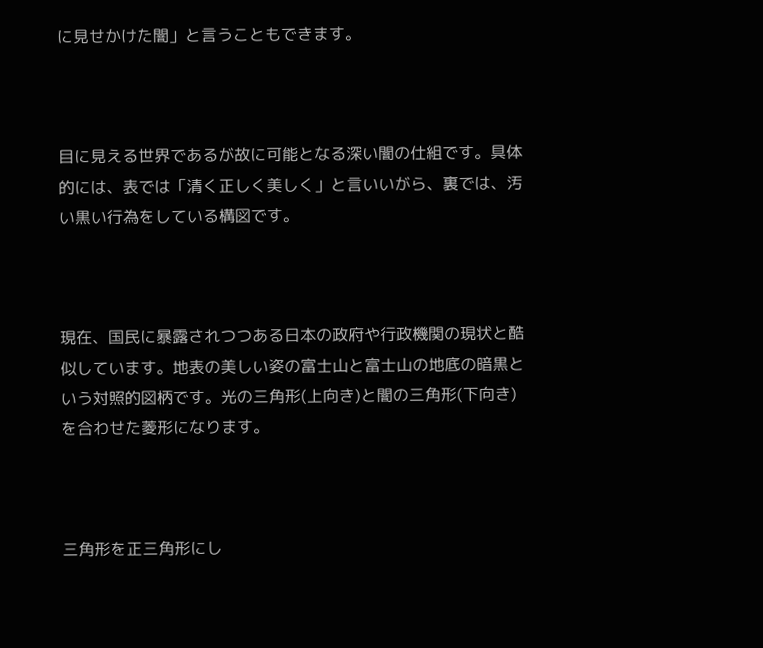に見せかけた闇」と言うこともできます。



目に見える世界であるが故に可能となる深い闇の仕組です。具体的には、表では「清く正しく美しく」と言いいがら、裏では、汚い黒い行為をしている構図です。



現在、国民に暴露されつつある日本の政府や行政機関の現状と酷似しています。地表の美しい姿の富士山と富士山の地底の暗黒という対照的図柄です。光の三角形(上向き)と闇の三角形(下向き)を合わせた菱形になります。



三角形を正三角形にし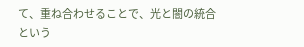て、重ね合わせることで、光と闇の統合という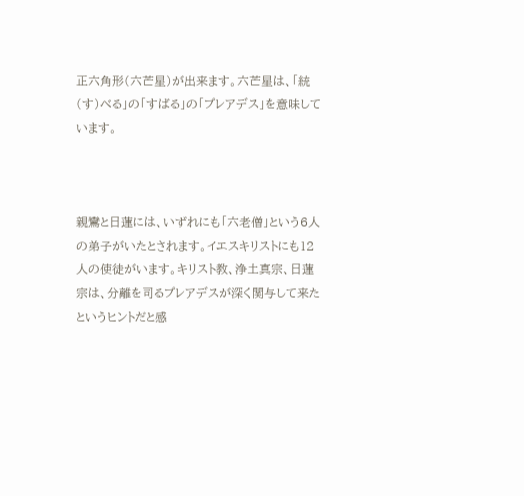正六角形(六芒星)が出来ます。六芒星は、「統(す)べる」の「すばる」の「プレアデス」を意味しています。



親鸞と日蓮には、いずれにも「六老僧」という6人の弟子がいたとされます。イエスキリストにも12人の使徒がいます。キリスト教、浄土真宗、日蓮宗は、分離を司るプレアデスが深く関与して来たというヒントだと感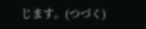じます。(つづく)